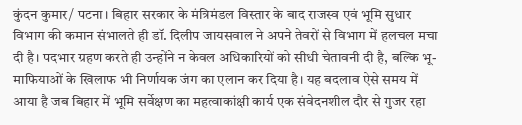कुंदन कुमार/ पटना। बिहार सरकार के मंत्रिमंडल विस्तार के बाद राजस्व एवं भूमि सुधार विभाग की कमान संभालते ही डॉ. दिलीप जायसवाल ने अपने तेवरों से विभाग में हलचल मचा दी है। पदभार ग्रहण करते ही उन्होंने न केवल अधिकारियों को सीधी चेतावनी दी है, बल्कि भू-माफियाओं के खिलाफ भी निर्णायक जंग का एलान कर दिया है। यह बदलाव ऐसे समय में आया है जब बिहार में भूमि सर्वेक्षण का महत्वाकांक्षी कार्य एक संवेदनशील दौर से गुजर रहा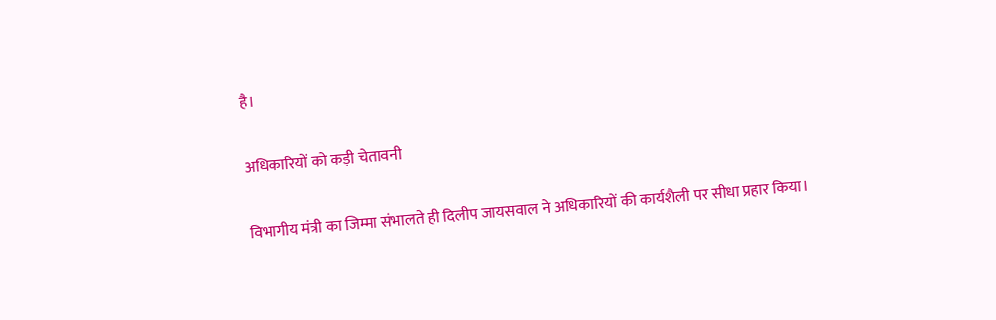है।

अधिकारियों को कड़ी चेतावनी

विभागीय मंत्री का जिम्मा संभालते ही दिलीप जायसवाल ने अधिकारियों की कार्यशैली पर सीधा प्रहार किया।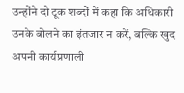उन्होंने दो टूक शब्दों में कहा कि अधिकारी उनके बोलने का इंतजार न करें, बल्कि खुद अपनी कार्यप्रणाली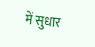में सुधार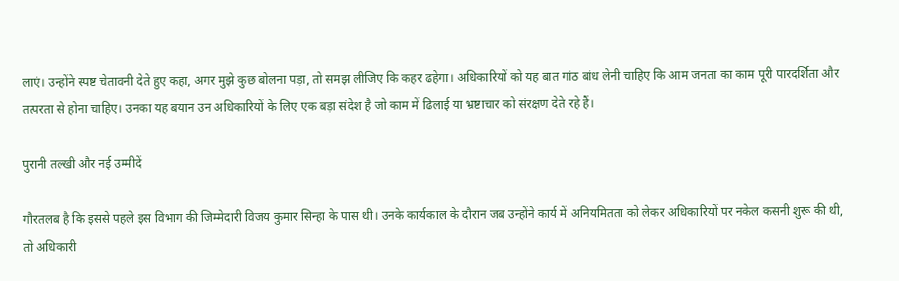लाएं। उन्होंने स्पष्ट चेतावनी देते हुए कहा, अगर मुझे कुछ बोलना पड़ा, तो समझ लीजिए कि कहर ढहेगा। अधिकारियों को यह बात गांठ बांध लेनी चाहिए कि आम जनता का काम पूरी पारदर्शिता और तत्परता से होना चाहिए। उनका यह बयान उन अधिकारियों के लिए एक बड़ा संदेश है जो काम में ढिलाई या भ्रष्टाचार को संरक्षण देते रहे हैं।

पुरानी तल्खी और नई उम्मीदें

गौरतलब है कि इससे पहले इस विभाग की जिम्मेदारी विजय कुमार सिन्हा के पास थी। उनके कार्यकाल के दौरान जब उन्होंने कार्य में अनियमितता को लेकर अधिकारियों पर नकेल कसनी शुरू की थी, तो अधिकारी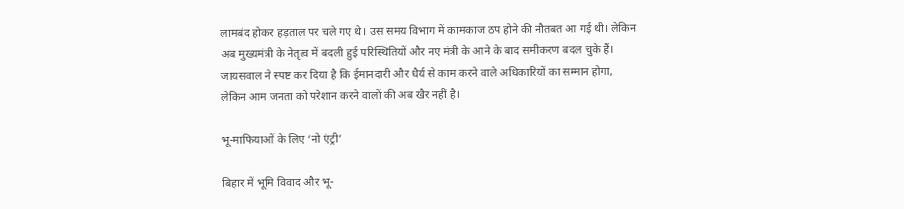लामबंद होकर हड़ताल पर चले गए थे। उस समय विभाग में कामकाज ठप होने की नौतबत आ गई थी। लेकिन अब मुख्यमंत्री के नेतृत्व में बदली हुई परिस्थितियों और नए मंत्री के आने के बाद समीकरण बदल चुके हैं। जायसवाल ने स्पष्ट कर दिया है कि ईमानदारी और धैर्य से काम करने वाले अधिकारियों का सम्मान होगा, लेकिन आम जनता को परेशान करने वालों की अब खैर नहीं है।

भू-माफियाओं के लिए ‘नो एंट्री’

बिहार में भूमि विवाद और भू-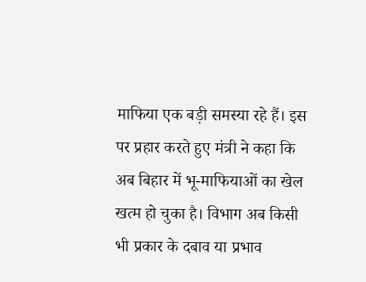माफिया एक बड़ी समस्या रहे हैं। इस पर प्रहार करते हुए मंत्री ने कहा कि अब बिहार में भू-माफियाओं का खेल खत्म हो चुका है। विभाग अब किसी भी प्रकार के दबाव या प्रभाव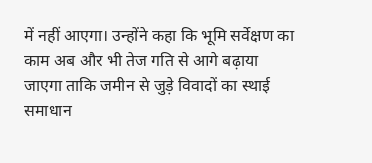में नहीं आएगा। उन्होंने कहा कि भूमि सर्वेक्षण का काम अब और भी तेज गति से आगे बढ़ाया जाएगा ताकि जमीन से जुड़े विवादों का स्थाई समाधान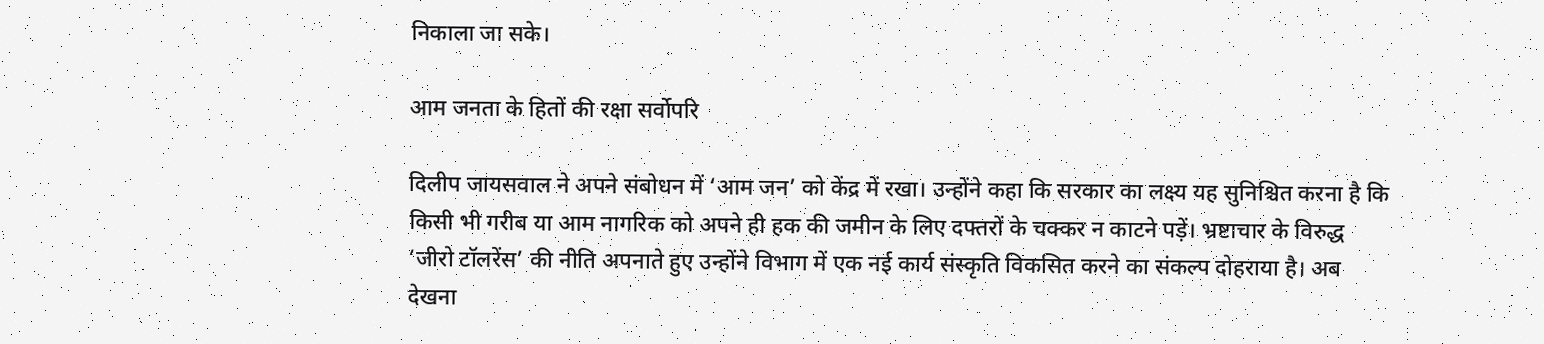निकाला जा सके।

आम जनता के हितों की रक्षा सर्वोपरि

दिलीप जायसवाल ने अपने संबोधन में ‘आम जन’ को केंद्र में रखा। उन्होंने कहा कि सरकार का लक्ष्य यह सुनिश्चित करना है कि किसी भी गरीब या आम नागरिक को अपने ही हक की जमीन के लिए दफ्तरों के चक्कर न काटने पड़ें। भ्रष्टाचार के विरुद्ध ‘जीरो टॉलरेंस’ की नीति अपनाते हुए उन्होंने विभाग में एक नई कार्य संस्कृति विकसित करने का संकल्प दोहराया है। अब देखना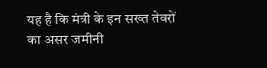यह है कि मंत्री के इन सख्त तेवरों का असर जमीनी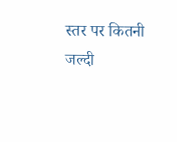स्तर पर कितनी जल्दी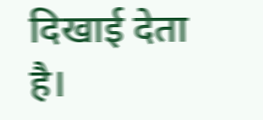दिखाई देता है।